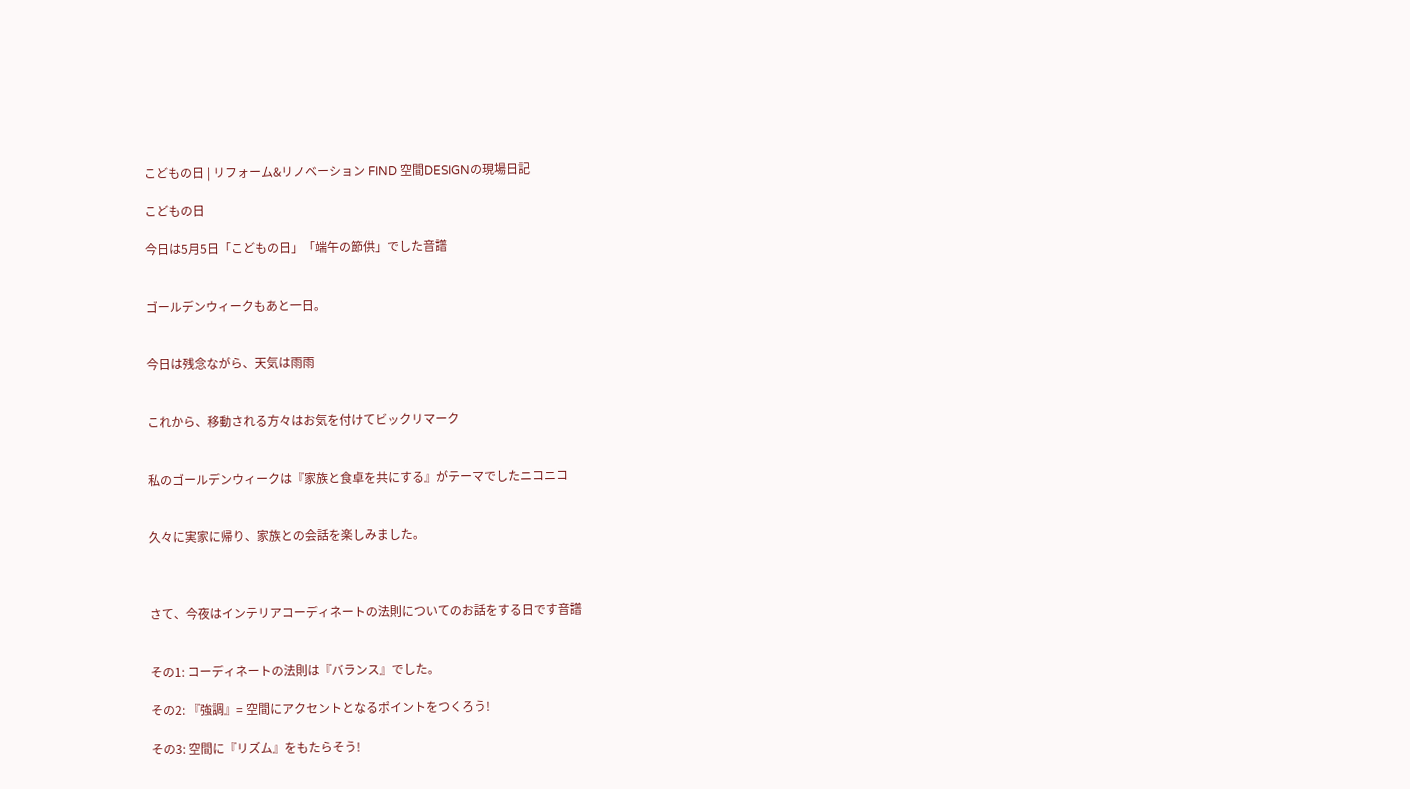こどもの日 | リフォーム&リノベーション FIND 空間DESIGNの現場日記

こどもの日

今日は5月5日「こどもの日」「端午の節供」でした音譜


ゴールデンウィークもあと一日。


今日は残念ながら、天気は雨雨


これから、移動される方々はお気を付けてビックリマーク


私のゴールデンウィークは『家族と食卓を共にする』がテーマでしたニコニコ


久々に実家に帰り、家族との会話を楽しみました。



さて、今夜はインテリアコーディネートの法則についてのお話をする日です音譜


その1: コーディネートの法則は『バランス』でした。

その2: 『強調』= 空間にアクセントとなるポイントをつくろう!

その3: 空間に『リズム』をもたらそう!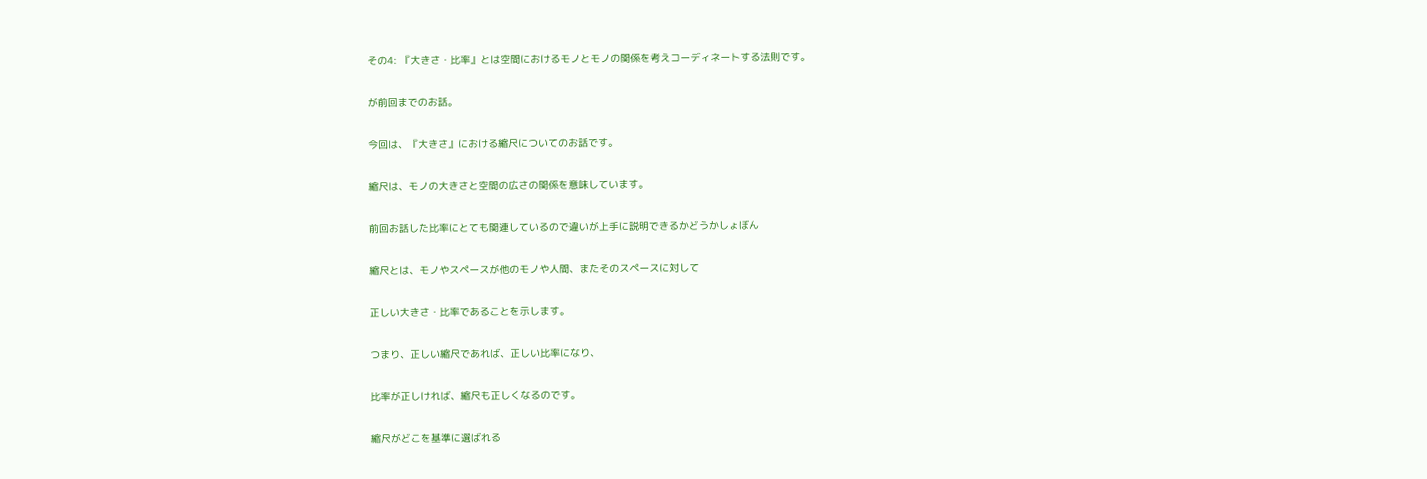その4: 『大きさ・比率』とは空間におけるモノとモノの関係を考えコーディネートする法則です。


が前回までのお話。


今回は、『大きさ』における縮尺についてのお話です。


縮尺は、モノの大きさと空間の広さの関係を意味しています。


前回お話した比率にとても関連しているので違いが上手に説明できるかどうかしょぼん


縮尺とは、モノやスペースが他のモノや人間、またそのスペースに対して


正しい大きさ・比率であることを示します。


つまり、正しい縮尺であれば、正しい比率になり、


比率が正しければ、縮尺も正しくなるのです。


縮尺がどこを基準に選ばれる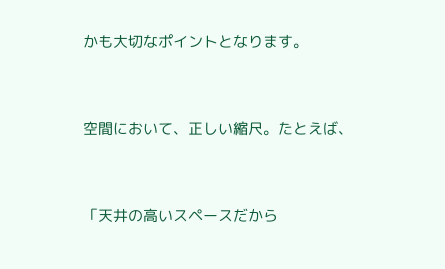かも大切なポイントとなります。


空間において、正しい縮尺。たとえば、


「天井の高いスペースだから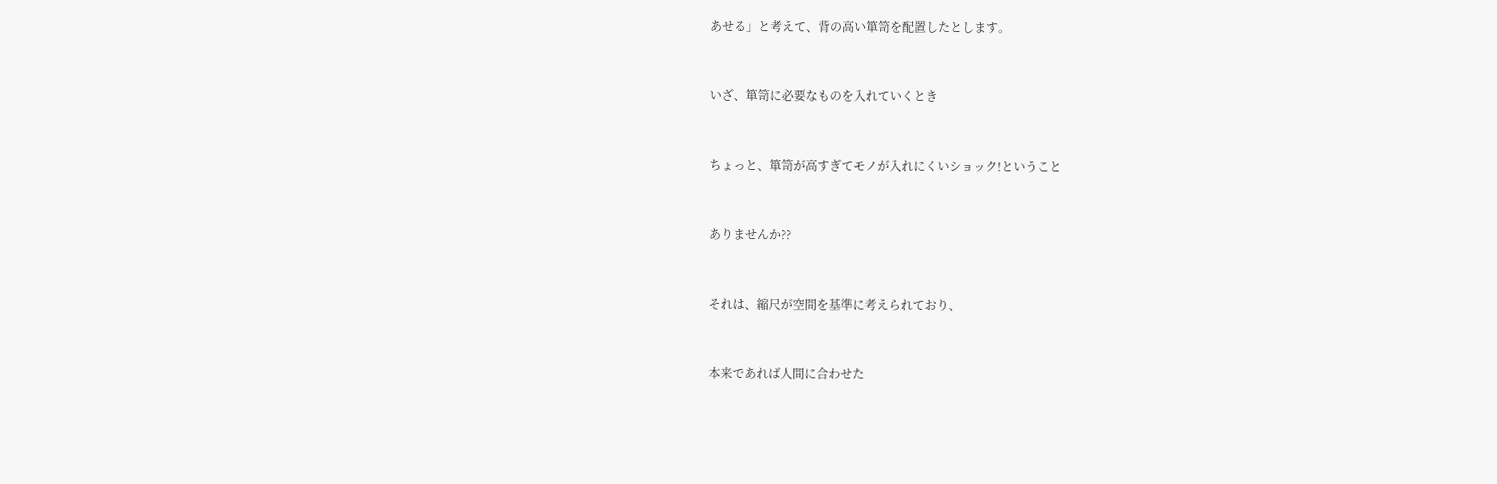あせる」と考えて、背の高い箪笥を配置したとします。


いざ、箪笥に必要なものを入れていくとき


ちょっと、箪笥が高すぎてモノが入れにくいショック!ということ


ありませんか??


それは、縮尺が空間を基準に考えられており、


本来であれば人間に合わせた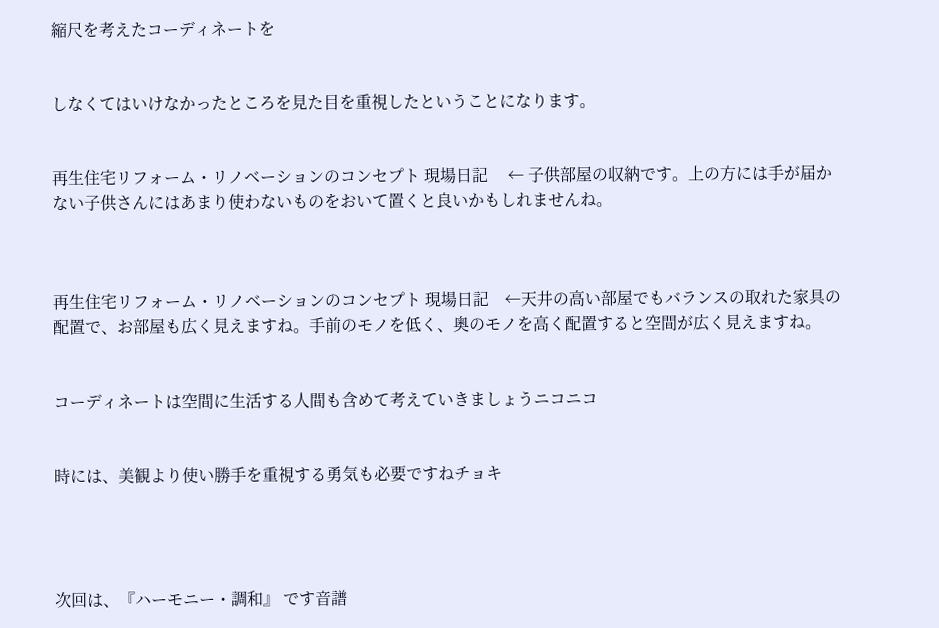縮尺を考えたコーディネートを


しなくてはいけなかったところを見た目を重視したということになります。


再生住宅リフォーム・リノベーションのコンセプト 現場日記     ← 子供部屋の収納です。上の方には手が届かない子供さんにはあまり使わないものをおいて置くと良いかもしれませんね。



再生住宅リフォーム・リノベーションのコンセプト 現場日記    ←天井の高い部屋でもバランスの取れた家具の配置で、お部屋も広く見えますね。手前のモノを低く、奥のモノを高く配置すると空間が広く見えますね。


コーディネートは空間に生活する人間も含めて考えていきましょうニコニコ


時には、美観より使い勝手を重視する勇気も必要ですねチョキ




次回は、『ハーモニー・調和』 です音譜